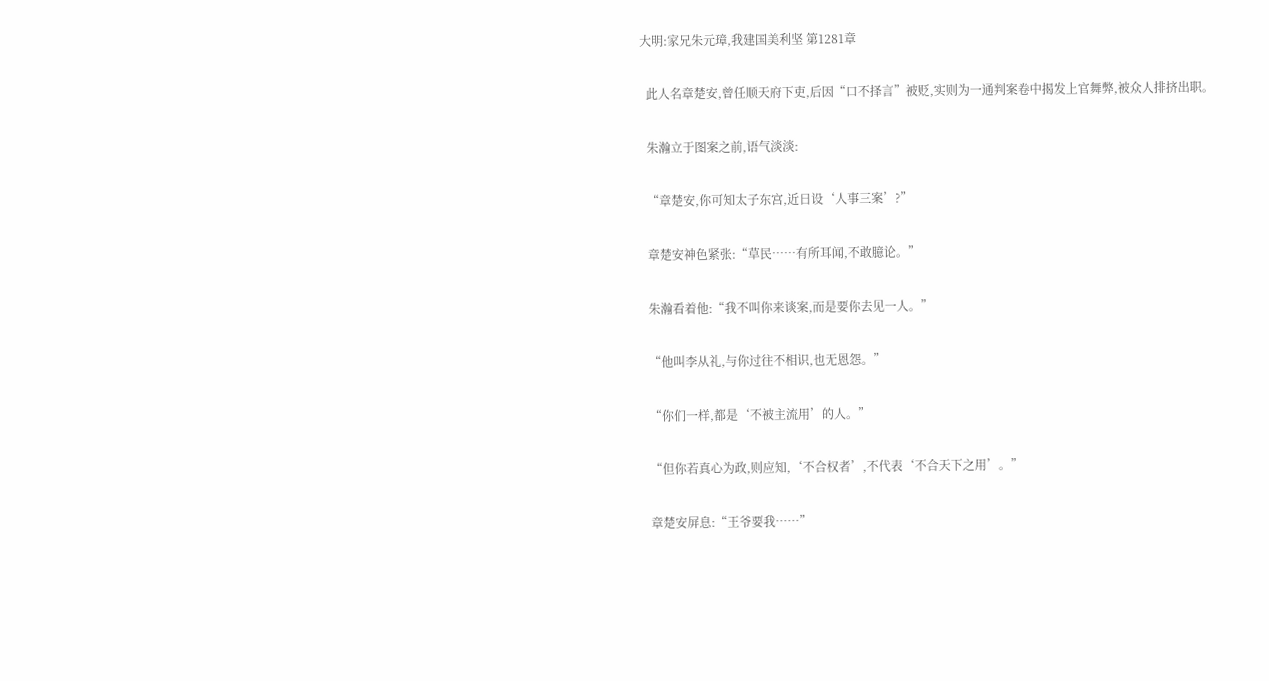大明:家兄朱元璋,我建国美利坚 第1281章

  此人名章楚安,曾任顺天府下吏,后因“口不择言”被贬,实则为一通判案卷中揭发上官舞弊,被众人排挤出职。

  朱瀚立于图案之前,语气淡淡:

  “章楚安,你可知太子东宫,近日设‘人事三案’?”

  章楚安神色紧张:“草民……有所耳闻,不敢臆论。”

  朱瀚看着他:“我不叫你来谈案,而是要你去见一人。”

  “他叫李从礼,与你过往不相识,也无恩怨。”

  “你们一样,都是‘不被主流用’的人。”

  “但你若真心为政,则应知,‘不合权者’,不代表‘不合天下之用’。”

  章楚安屏息:“王爷要我……”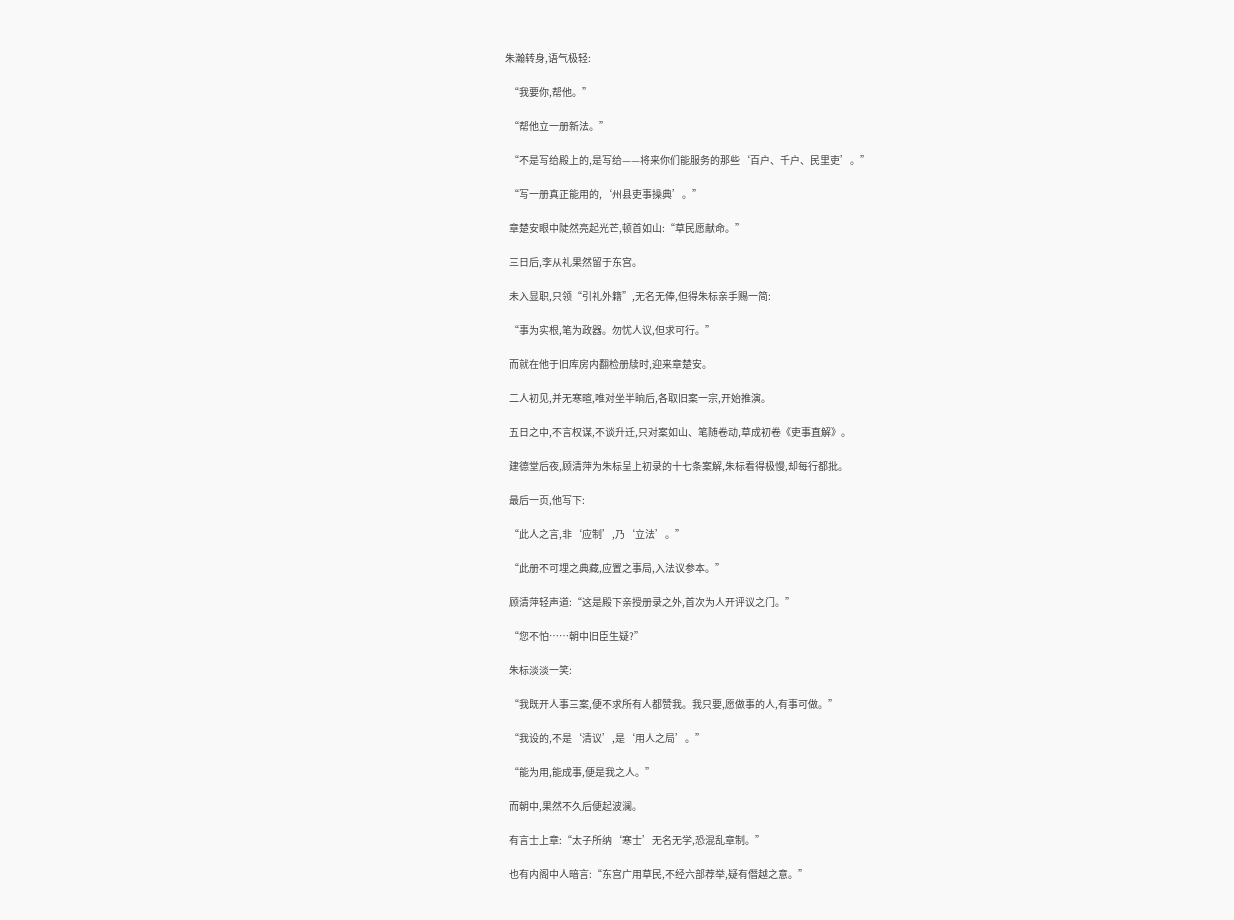朱瀚转身,语气极轻:

  “我要你,帮他。”

  “帮他立一册新法。”

  “不是写给殿上的,是写给——将来你们能服务的那些‘百户、千户、民里吏’。”

  “写一册真正能用的,‘州县吏事操典’。”

  章楚安眼中陡然亮起光芒,顿首如山:“草民愿献命。”

  三日后,李从礼果然留于东宫。

  未入显职,只领“引礼外籍”,无名无俸,但得朱标亲手赐一简:

  “事为实根,笔为政器。勿忧人议,但求可行。”

  而就在他于旧库房内翻检册牍时,迎来章楚安。

  二人初见,并无寒暄,唯对坐半晌后,各取旧案一宗,开始推演。

  五日之中,不言权谋,不谈升迁,只对案如山、笔随卷动,草成初卷《吏事直解》。

  建德堂后夜,顾清萍为朱标呈上初录的十七条案解,朱标看得极慢,却每行都批。

  最后一页,他写下:

  “此人之言,非‘应制’,乃‘立法’。”

  “此册不可埋之典藏,应置之事局,入法议参本。”

  顾清萍轻声道:“这是殿下亲授册录之外,首次为人开评议之门。”

  “您不怕……朝中旧臣生疑?”

  朱标淡淡一笑:

  “我既开人事三案,便不求所有人都赞我。我只要,愿做事的人,有事可做。”

  “我设的,不是‘清议’,是‘用人之局’。”

  “能为用,能成事,便是我之人。”

  而朝中,果然不久后便起波澜。

  有言士上章:“太子所纳‘寒士’无名无学,恐混乱章制。”

  也有内阁中人暗言:“东宫广用草民,不经六部荐举,疑有僭越之意。”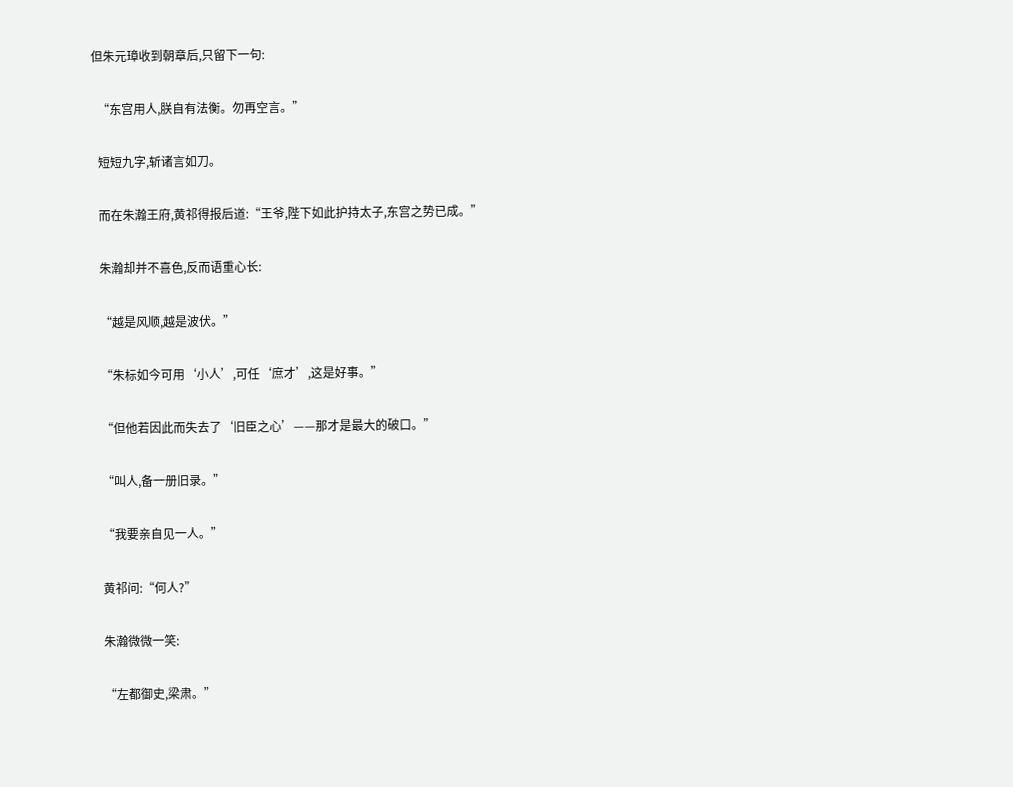但朱元璋收到朝章后,只留下一句:

  “东宫用人,朕自有法衡。勿再空言。”

  短短九字,斩诸言如刀。

  而在朱瀚王府,黄祁得报后道:“王爷,陛下如此护持太子,东宫之势已成。”

  朱瀚却并不喜色,反而语重心长:

  “越是风顺,越是波伏。”

  “朱标如今可用‘小人’,可任‘庶才’,这是好事。”

  “但他若因此而失去了‘旧臣之心’——那才是最大的破口。”

  “叫人,备一册旧录。”

  “我要亲自见一人。”

  黄祁问:“何人?”

  朱瀚微微一笑:

  “左都御史,梁肃。”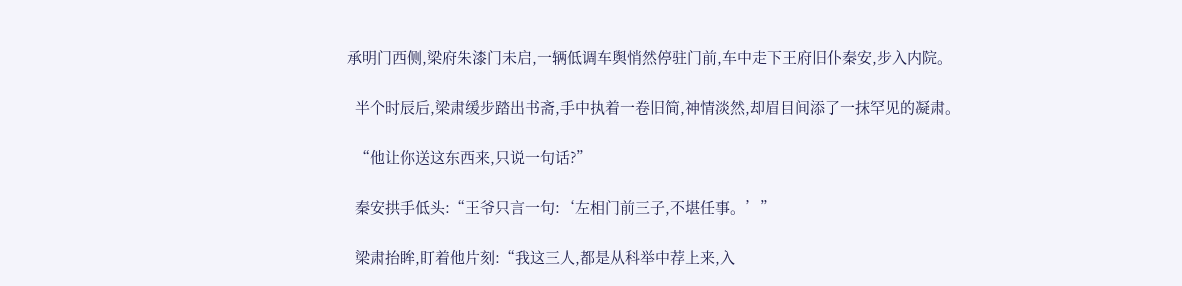承明门西侧,梁府朱漆门未启,一辆低调车舆悄然停驻门前,车中走下王府旧仆秦安,步入内院。

  半个时辰后,梁肃缓步踏出书斋,手中执着一卷旧简,神情淡然,却眉目间添了一抹罕见的凝肃。

  “他让你送这东西来,只说一句话?”

  秦安拱手低头:“王爷只言一句:‘左相门前三子,不堪任事。’”

  梁肃抬眸,盯着他片刻:“我这三人,都是从科举中荐上来,入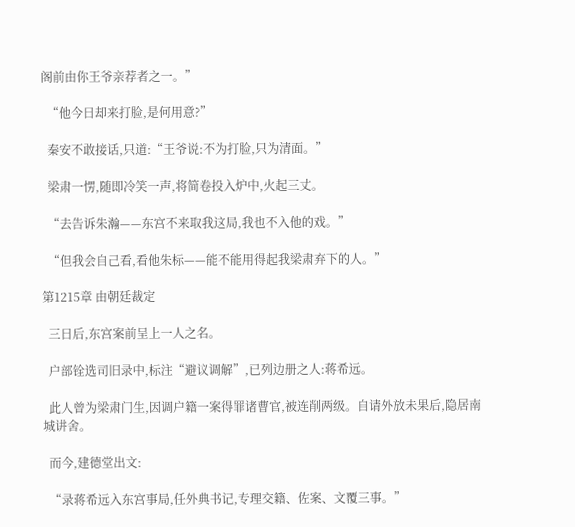阁前由你王爷亲荐者之一。”

  “他今日却来打脸,是何用意?”

  秦安不敢接话,只道:“王爷说:不为打脸,只为清面。”

  梁肃一愣,随即冷笑一声,将简卷投入炉中,火起三丈。

  “去告诉朱瀚——东宫不来取我这局,我也不入他的戏。”

  “但我会自己看,看他朱标——能不能用得起我梁肃弃下的人。”

第1215章 由朝廷裁定

  三日后,东宫案前呈上一人之名。

  户部铨选司旧录中,标注“避议调解”,已列边册之人:蒋希远。

  此人曾为梁肃门生,因调户籍一案得罪诸曹官,被连削两级。自请外放未果后,隐居南城讲舍。

  而今,建德堂出文:

  “录蒋希远入东宫事局,任外典书记,专理交籍、佐案、文覆三事。”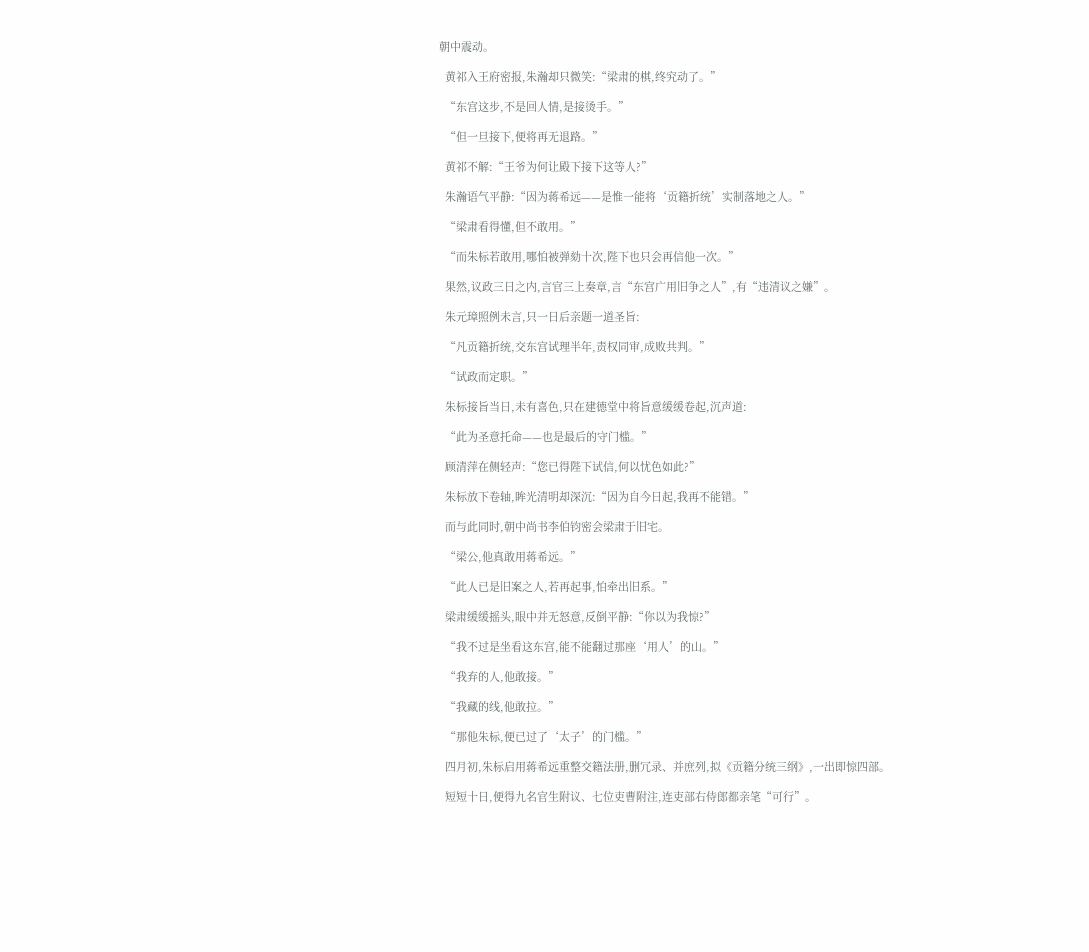朝中震动。

  黄祁入王府密报,朱瀚却只微笑:“梁肃的棋,终究动了。”

  “东宫这步,不是回人情,是接烫手。”

  “但一旦接下,便将再无退路。”

  黄祁不解:“王爷为何让殿下接下这等人?”

  朱瀚语气平静:“因为蒋希远——是惟一能将‘贡籍折统’实制落地之人。”

  “梁肃看得懂,但不敢用。”

  “而朱标若敢用,哪怕被弹劾十次,陛下也只会再信他一次。”

  果然,议政三日之内,言官三上奏章,言“东宫广用旧争之人”,有“违清议之嫌”。

  朱元璋照例未言,只一日后亲题一道圣旨:

  “凡贡籍折统,交东宫试理半年,责权同审,成败共判。”

  “试政而定职。”

  朱标接旨当日,未有喜色,只在建德堂中将旨意缓缓卷起,沉声道:

  “此为圣意托命——也是最后的守门槛。”

  顾清萍在侧轻声:“您已得陛下试信,何以忧色如此?”

  朱标放下卷轴,眸光清明却深沉:“因为自今日起,我再不能错。”

  而与此同时,朝中尚书李伯钧密会梁肃于旧宅。

  “梁公,他真敢用蒋希远。”

  “此人已是旧案之人,若再起事,怕牵出旧系。”

  梁肃缓缓摇头,眼中并无怒意,反倒平静:“你以为我惊?”

  “我不过是坐看这东宫,能不能翻过那座‘用人’的山。”

  “我弃的人,他敢接。”

  “我藏的线,他敢拉。”

  “那他朱标,便已过了‘太子’的门槛。”

  四月初,朱标启用蒋希远重整交籍法册,删冗录、并庶列,拟《贡籍分统三纲》,一出即惊四部。

  短短十日,便得九名官生附议、七位吏曹附注,连吏部右侍郎都亲笔“可行”。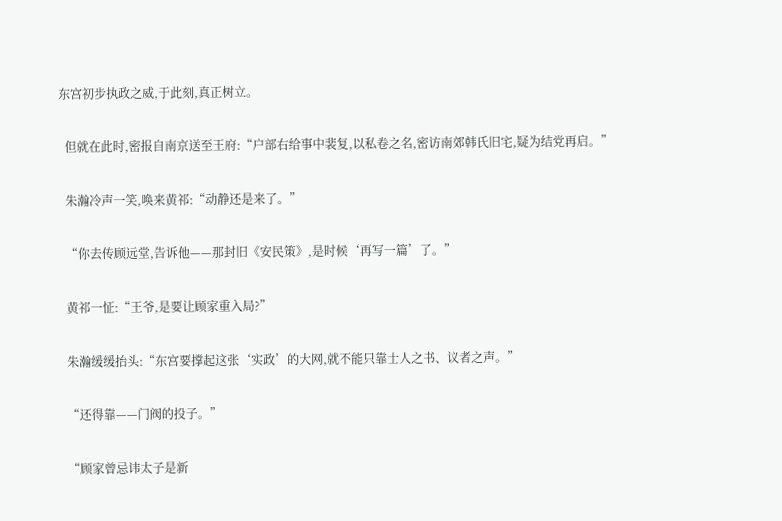东宫初步执政之威,于此刻,真正树立。

  但就在此时,密报自南京送至王府:“户部右给事中裴复,以私卷之名,密访南郊韩氏旧宅,疑为结党再启。”

  朱瀚冷声一笑,唤来黄祁:“动静还是来了。”

  “你去传顾远堂,告诉他——那封旧《安民策》,是时候‘再写一篇’了。”

  黄祁一怔:“王爷,是要让顾家重入局?”

  朱瀚缓缓抬头:“东宫要撑起这张‘实政’的大网,就不能只靠士人之书、议者之声。”

  “还得靠——门阀的投子。”

  “顾家曾忌讳太子是新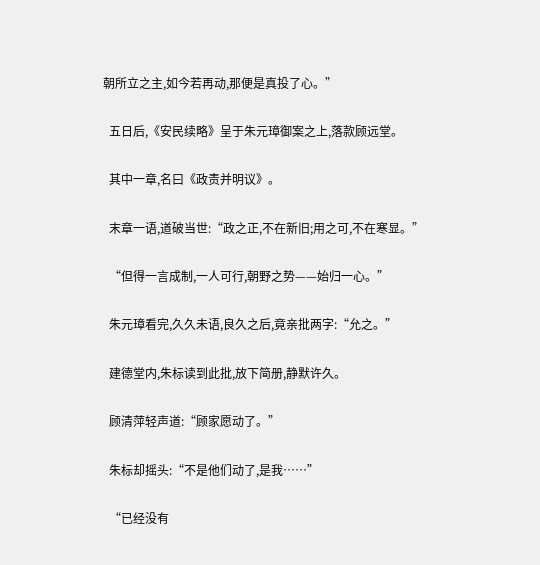朝所立之主,如今若再动,那便是真投了心。”

  五日后,《安民续略》呈于朱元璋御案之上,落款顾远堂。

  其中一章,名曰《政责并明议》。

  末章一语,道破当世:“政之正,不在新旧;用之可,不在寒显。”

  “但得一言成制,一人可行,朝野之势——始归一心。”

  朱元璋看完,久久未语,良久之后,竟亲批两字:“允之。”

  建德堂内,朱标读到此批,放下简册,静默许久。

  顾清萍轻声道:“顾家愿动了。”

  朱标却摇头:“不是他们动了,是我……”

  “已经没有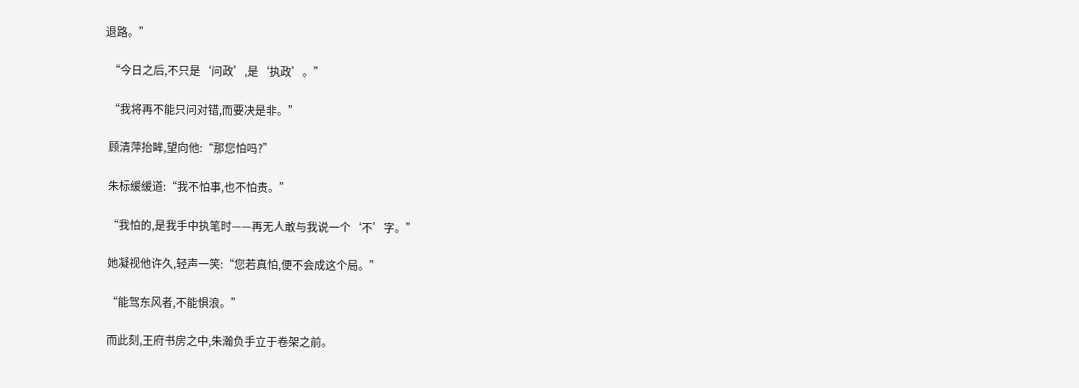退路。”

  “今日之后,不只是‘问政’,是‘执政’。”

  “我将再不能只问对错,而要决是非。”

  顾清萍抬眸,望向他:“那您怕吗?”

  朱标缓缓道:“我不怕事,也不怕责。”

  “我怕的,是我手中执笔时——再无人敢与我说一个‘不’字。”

  她凝视他许久,轻声一笑:“您若真怕,便不会成这个局。”

  “能驾东风者,不能惧浪。”

  而此刻,王府书房之中,朱瀚负手立于卷架之前。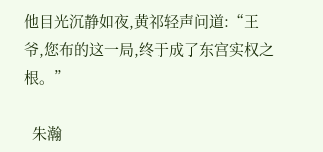他目光沉静如夜,黄祁轻声问道:“王爷,您布的这一局,终于成了东宫实权之根。”

  朱瀚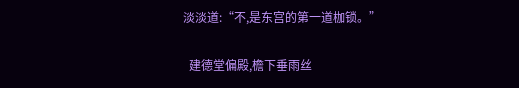淡淡道:“不,是东宫的第一道枷锁。”

  建德堂偏殿,檐下垂雨丝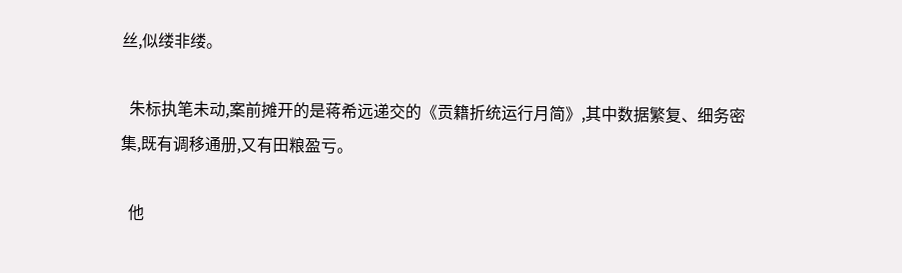丝,似缕非缕。

  朱标执笔未动,案前摊开的是蒋希远递交的《贡籍折统运行月简》,其中数据繁复、细务密集,既有调移通册,又有田粮盈亏。

  他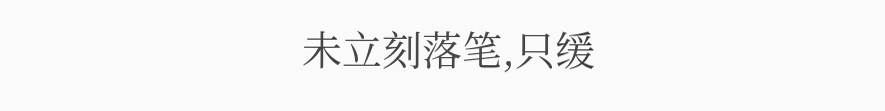未立刻落笔,只缓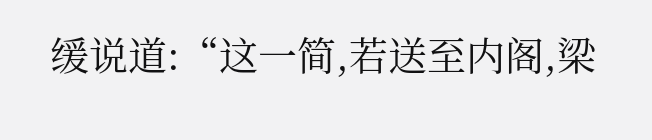缓说道:“这一简,若送至内阁,梁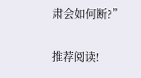肃会如何断?”

推荐阅读!